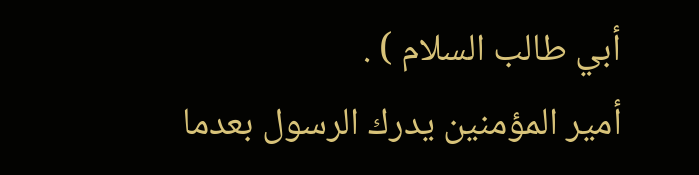أبي طالب السلام ) .
أمير المؤمنين يدرك الرسول بعدما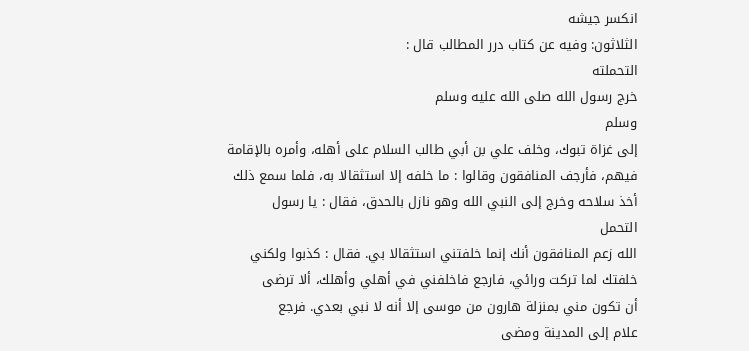انكسر جيشه
الثلاثون: وفيه عن كتاب درر المطالب قال :
التحملته
خرج رسول الله صلى الله عليه وسلم
وسلم
إلى غزاة تبوك، وخلف علي بن أبي طالب السلام على أهله، وأمره بالإقامة
فيهم، فأرجف المنافقون وقالوا : ما خلفه إلا استثقالا به، فلما سمع ذلك
أخذ سلاحه وخرج إلى النبي الله وهو نازل بالحدق، فقال : يا رسول
التحمل
الله زعم المنافقون أنك إنما خلفتني استثقالا بي. فقال : كذبوا ولكني
خلفتك لما تركت ورائي، فارجع فاخلفني في أهلي وأهلك، ألا ترضى
أن تكون مني بمنزلة هارون من موسى إلا أنه لا نبي بعدي. فرجع
علام إلى المدينة ومضى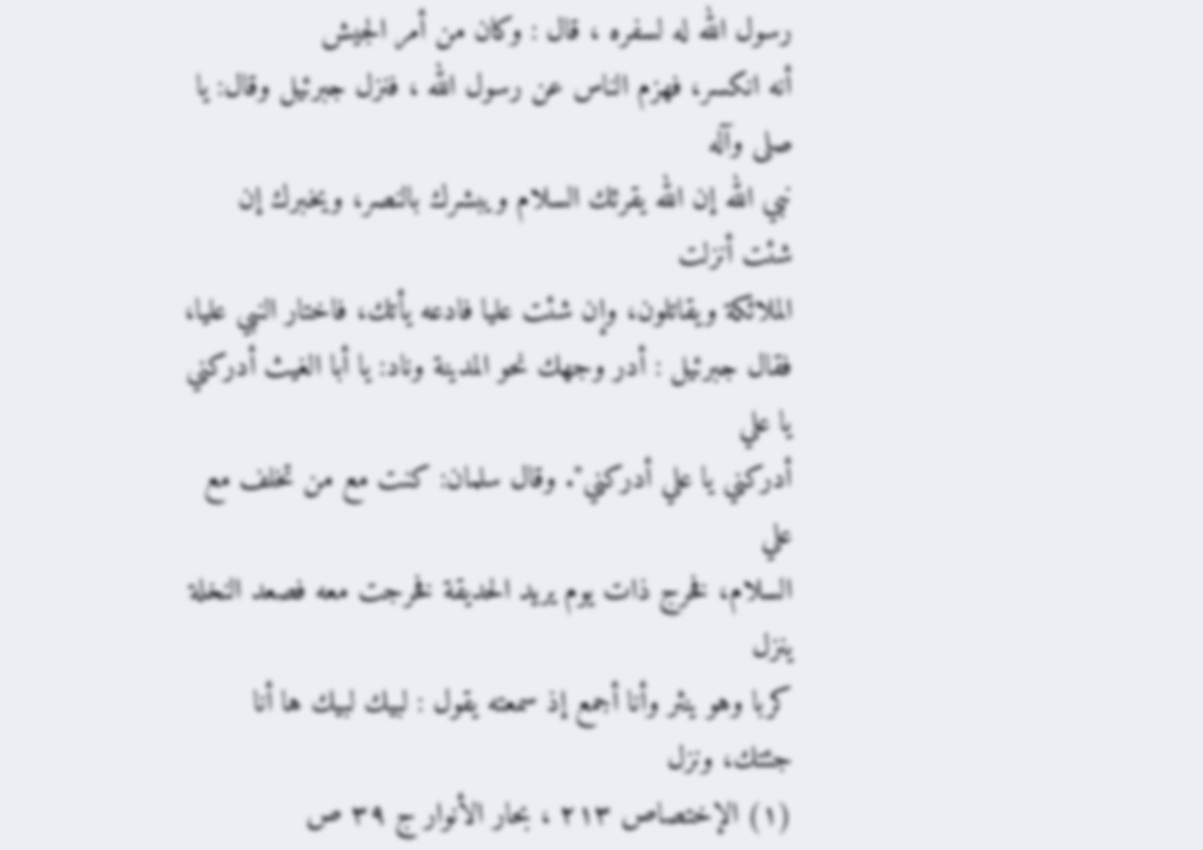رسول الله له لسفره ، قال : وكان من أمر الجيش
أنه انكسر، فهزم الناس عن رسول الله ، فنزل جبرئيل وقال: يا
صلى وآله
نبي الله إن الله يقرئك السلام ويبشرك بالنصر، ويخبرك إن شئت أنزلت
الملائكة ويقاتلون، وإن شئت عليا فادعه يأتك، فاختار النبي عليا،
فقال جبرئيل : أدر وجهك نحو المدينة وناد: يا أبا الغيث أدركني يا علي
أدركني يا علي أدركني". وقال سلمان: كنت مع من تخلف مع علي
السلام، فخرج ذات يوم يريد الحديقة فخرجت معه فصعد النخلة ينزل
كربا وهو ينثر وأنا أجمع إذ سمعته يقول : لبيك لبيك ها أنا جئتك، ونزل
(۱) الإختصاص ۲۱۳ ، بحار الأنوار ج ۳۹ ص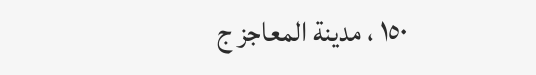١٥٠ ، مدينة المعاجز ج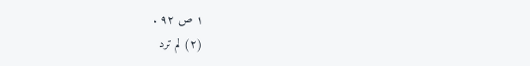١ ص ٩٢ .
(۲) لم ترد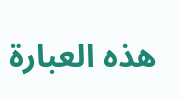هذه العبارة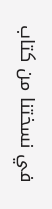في نسختنا من كتاب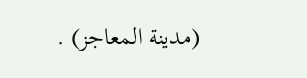(مدينة المعاجز) .